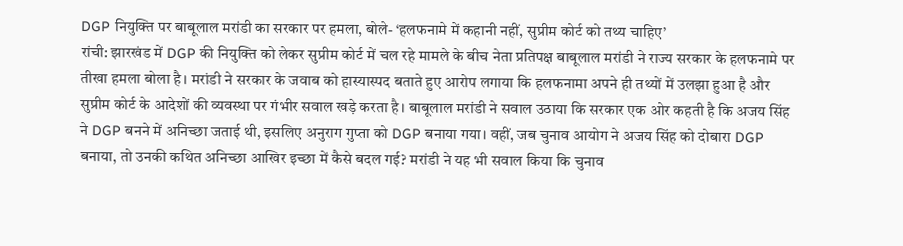DGP नियुक्ति पर बाबूलाल मरांडी का सरकार पर हमला, बोले- ‘हलफनामे में कहानी नहीं, सुप्रीम कोर्ट को तथ्य चाहिए’
रांची: झारखंड में DGP की नियुक्ति को लेकर सुप्रीम कोर्ट में चल रहे मामले के बीच नेता प्रतिपक्ष बाबूलाल मरांडी ने राज्य सरकार के हलफनामे पर तीखा हमला बोला है। मरांडी ने सरकार के जवाब को हास्यास्पद बताते हुए आरोप लगाया कि हलफनामा अपने ही तथ्यों में उलझा हुआ है और सुप्रीम कोर्ट के आदेशों की व्यवस्था पर गंभीर सवाल खड़े करता है। बाबूलाल मरांडी ने सवाल उठाया कि सरकार एक ओर कहती है कि अजय सिंह ने DGP बनने में अनिच्छा जताई थी, इसलिए अनुराग गुप्ता को DGP बनाया गया। वहीं, जब चुनाव आयोग ने अजय सिंह को दोबारा DGP बनाया, तो उनकी कथित अनिच्छा आखिर इच्छा में कैसे बदल गई? मरांडी ने यह भी सवाल किया कि चुनाव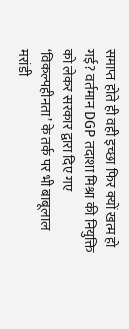समाप्त होते ही वही इच्छा फिर क्यों खत्म हो गई? वर्तमान DGP तदाशा मिश्रा की नियुक्ति को लेकर सरकार द्वारा दिए गए ‘विकल्पहीनता’ के तर्क पर भी बाबूलाल मरांडी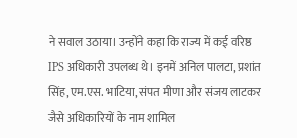ने सवाल उठाया। उन्होंने कहा कि राज्य में कई वरिष्ठ IPS अधिकारी उपलब्ध थे। इनमें अनिल पालटा, प्रशांत सिंह, एम.एस. भाटिया, संपत मीणा और संजय लाटकर जैसे अधिकारियों के नाम शामिल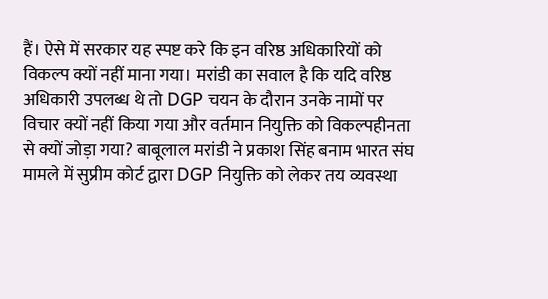हैं। ऐसे में सरकार यह स्पष्ट करे कि इन वरिष्ठ अधिकारियों को विकल्प क्यों नहीं माना गया। मरांडी का सवाल है कि यदि वरिष्ठ अधिकारी उपलब्ध थे तो DGP चयन के दौरान उनके नामों पर विचार क्यों नहीं किया गया और वर्तमान नियुक्ति को विकल्पहीनता से क्यों जोड़ा गया? बाबूलाल मरांडी ने प्रकाश सिंह बनाम भारत संघ मामले में सुप्रीम कोर्ट द्वारा DGP नियुक्ति को लेकर तय व्यवस्था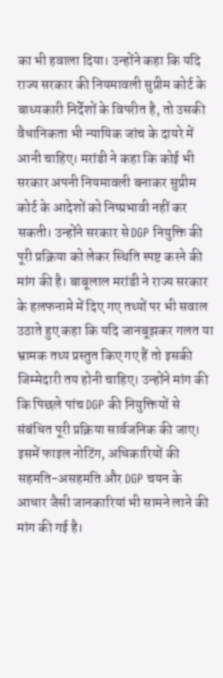का भी हवाला दिया। उन्होंने कहा कि यदि राज्य सरकार की नियमावली सुप्रीम कोर्ट के बाध्यकारी निर्देशों के विपरीत है, तो उसकी वैधानिकता भी न्यायिक जांच के दायरे में आनी चाहिए। मरांडी ने कहा कि कोई भी सरकार अपनी नियमावली बनाकर सुप्रीम कोर्ट के आदेशों को निष्प्रभावी नहीं कर सकती। उन्होंने सरकार से DGP नियुक्ति की पूरी प्रक्रिया को लेकर स्थिति स्पष्ट करने की मांग की है। बाबूलाल मरांडी ने राज्य सरकार के हलफनामे में दिए गए तथ्यों पर भी सवाल उठाते हुए कहा कि यदि जानबूझकर गलत या भ्रामक तथ्य प्रस्तुत किए गए हैं तो इसकी जिम्मेदारी तय होनी चाहिए। उन्होंने मांग की कि पिछले पांच DGP की नियुक्तियों से संबंधित पूरी प्रक्रिया सार्वजनिक की जाए। इसमें फाइल नोटिंग, अधिकारियों की सहमति-असहमति और DGP चयन के आधार जैसी जानकारियां भी सामने लाने की मांग की गई है।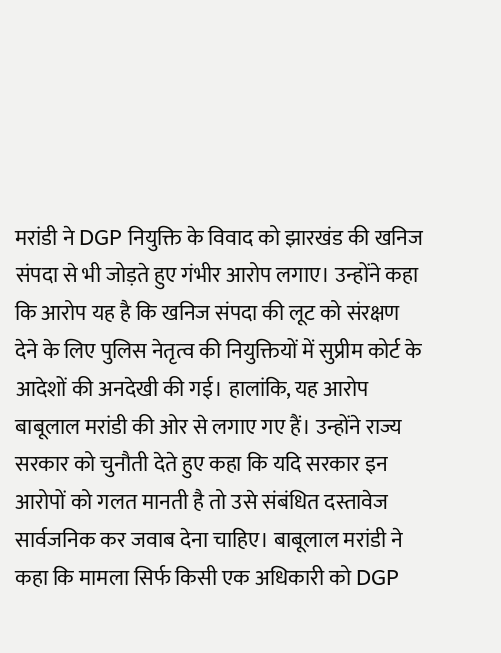मरांडी ने DGP नियुक्ति के विवाद को झारखंड की खनिज संपदा से भी जोड़ते हुए गंभीर आरोप लगाए। उन्होंने कहा कि आरोप यह है कि खनिज संपदा की लूट को संरक्षण देने के लिए पुलिस नेतृत्व की नियुक्तियों में सुप्रीम कोर्ट के आदेशों की अनदेखी की गई। हालांकि, यह आरोप बाबूलाल मरांडी की ओर से लगाए गए हैं। उन्होंने राज्य सरकार को चुनौती देते हुए कहा कि यदि सरकार इन आरोपों को गलत मानती है तो उसे संबंधित दस्तावेज सार्वजनिक कर जवाब देना चाहिए। बाबूलाल मरांडी ने कहा कि मामला सिर्फ किसी एक अधिकारी को DGP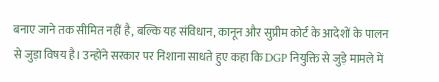बनाए जाने तक सीमित नहीं है, बल्कि यह संविधान, कानून और सुप्रीम कोर्ट के आदेशों के पालन से जुड़ा विषय है। उन्होंने सरकार पर निशाना साधते हुए कहा कि DGP नियुक्ति से जुड़े मामले में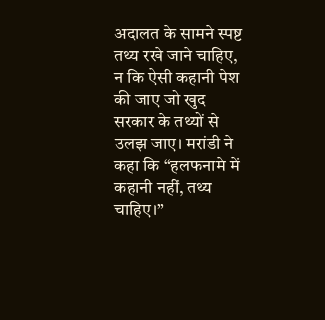अदालत के सामने स्पष्ट तथ्य रखे जाने चाहिए, न कि ऐसी कहानी पेश की जाए जो खुद सरकार के तथ्यों से उलझ जाए। मरांडी ने कहा कि “हलफनामे में कहानी नहीं, तथ्य चाहिए।”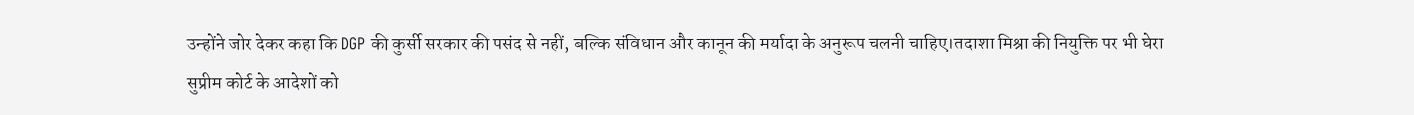उन्होंने जोर देकर कहा कि DGP की कुर्सी सरकार की पसंद से नहीं, बल्कि संविधान और कानून की मर्यादा के अनुरूप चलनी चाहिए।तदाशा मिश्रा की नियुक्ति पर भी घेरा
सुप्रीम कोर्ट के आदेशों को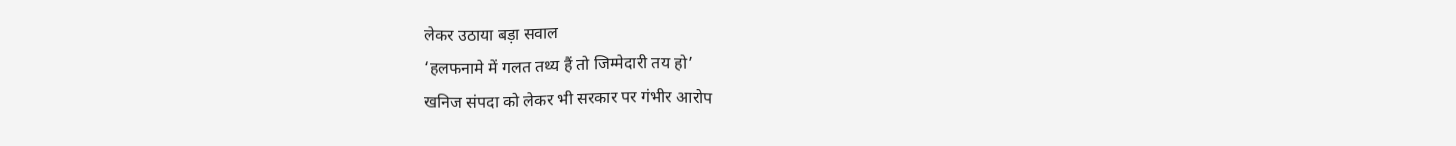लेकर उठाया बड़ा सवाल
‘हलफनामे में गलत तथ्य हैं तो जिम्मेदारी तय हो’
खनिज संपदा को लेकर भी सरकार पर गंभीर आरोप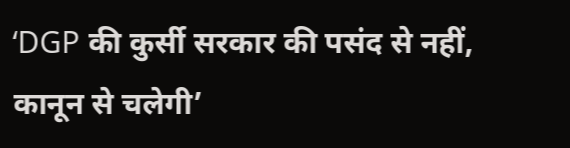‘DGP की कुर्सी सरकार की पसंद से नहीं, कानून से चलेगी’